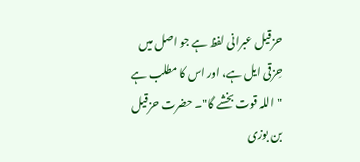حزقیل عبرانی لفظ ہے جو اصل میں حِزقی ایل ہے، اور اس کا مطلب ہے "اللہ قوت بخشے گا"۔ حضرت حزقیل بن بوزی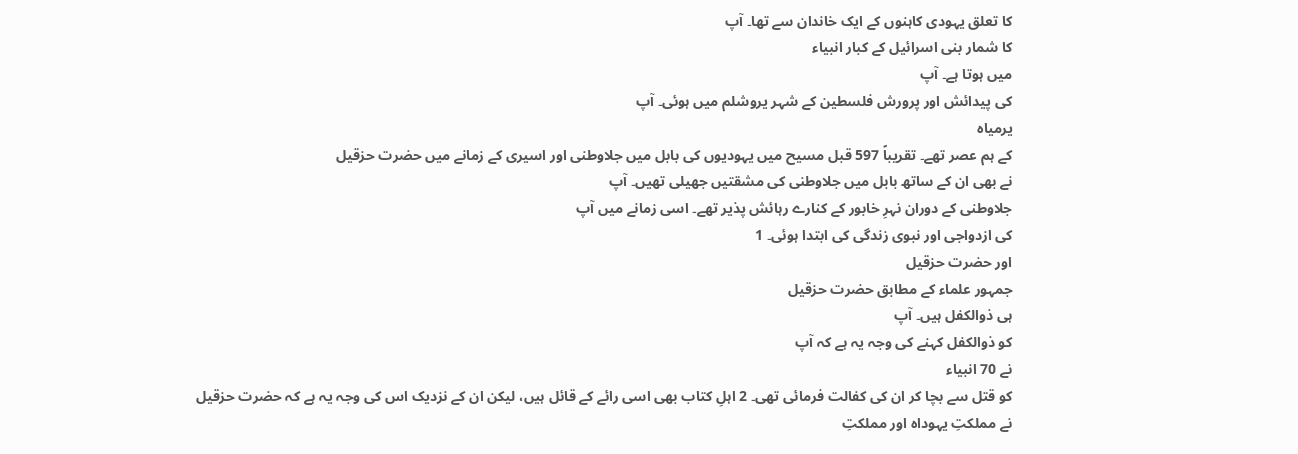کا تعلق یہودی کاہنوں کے ایک خاندان سے تھا۔ آپ
کا شمار بنی اسرائیل کے کبار انبیاء
میں ہوتا ہے۔ آپ
کی پیدائش اور پرورش فلسطین کے شہر یروشلم میں ہوئی۔ آپ
یرمیاہ
کے ہم عصر تھے۔ تقریباً 597 قبل مسیح میں یہودیوں کی بابل میں جلاوطنی اور اسیری کے زمانے میں حضرت حزقیل
نے بھی ان کے ساتھ بابل میں جلاوطنی کی مشقتیں جھیلی تھیں۔ آپ
جلاوطنی کے دوران نہرِ خابور کے کنارے رہائش پذیر تھے۔ اسی زمانے میں آپ
کی ازدواجی اور نبوی زندگی کی ابتدا ہوئی۔ 1
اور حضرت حزقیل
جمہور علماء کے مطابق حضرت حزقیل
ہی ذوالکفل ہیں۔ آپ
کو ذوالکفل کہنے کی وجہ یہ ہے کہ آپ
نے 70 انبیاء
کو قتل سے بچا کر ان کی کفالت فرمائی تھی۔ 2 اہلِ کتاب بھی اسی رائے کے قائل ہیں، لیکن ان کے نزدیک اس کی وجہ یہ ہے کہ حضرت حزقیل
نے مملکتِ یہوداہ اور مملکتِ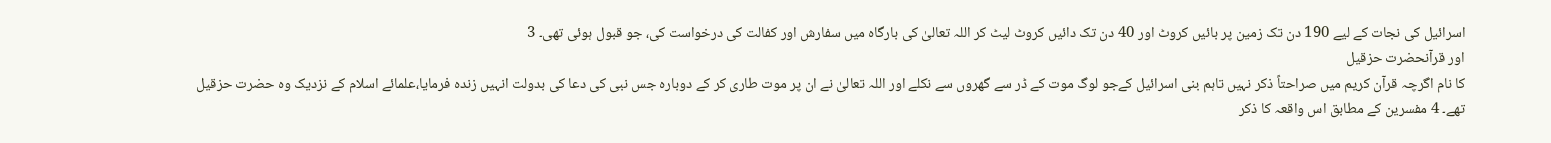اسرائیل کی نجات کے لیے 190 دن تک زمین پر بائیں کروٹ اور 40 دن تک دائیں کروٹ لیٹ کر اللہ تعالیٰ کی بارگاہ میں سفارش اور کفالت کی درخواست کی، جو قبول ہوئی تھی۔ 3
اور قرآنحضرت حزقیل
کا نام اگرچہ قرآن کریم میں صراحتاً ذکر نہیں تاہم بنی اسرائیل کےجو لوگ موت کے ڈر سے گھروں سے نکلے اور اللہ تعالیٰ نے ان پر موت طاری کر کے دوبارہ جس نبی کی دعا کی بدولت انہیں زندہ فرمایا،علمائے اسلام کے نزدیک وہ حضرت حزقیل
تھے۔ 4 مفسرین کے مطابق اس واقعہ کا ذکر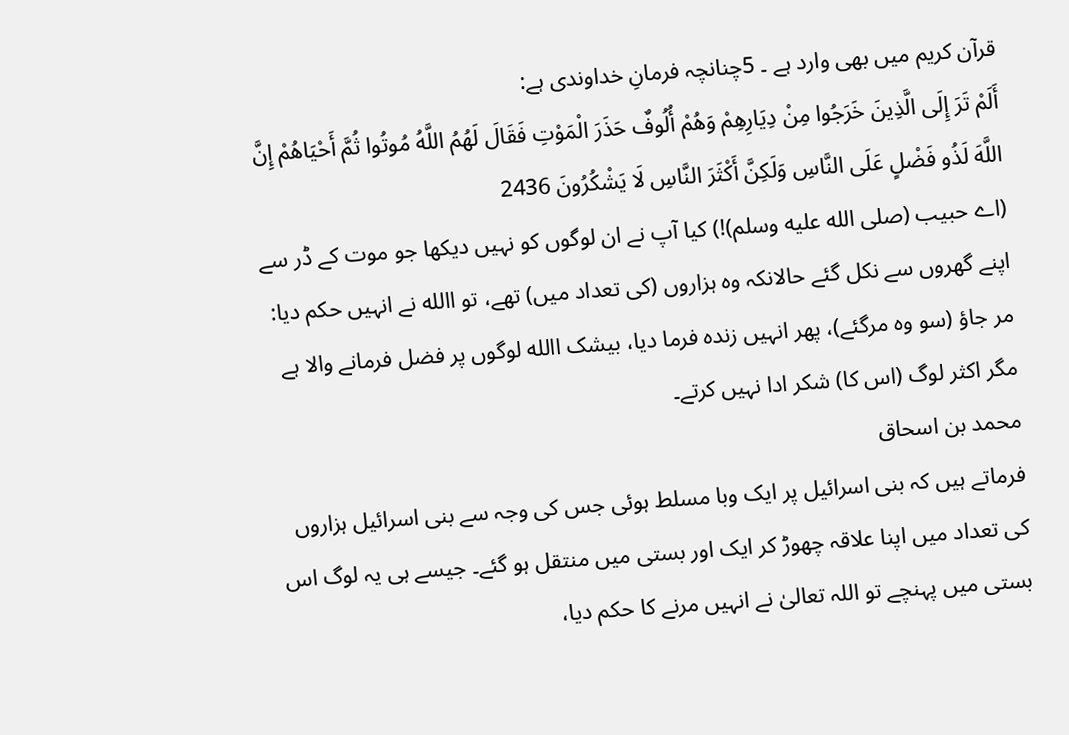قرآن کریم میں بھی وارد ہے ۔ 5چنانچہ فرمانِ خداوندی ہے:
أَلَمْ تَرَ إِلَى الَّذِينَ خَرَجُوا مِنْ دِيَارِهِمْ وَهُمْ أُلُوفٌ حَذَرَ الْمَوْتِ فَقَالَ لَهُمُ اللَّهُ مُوتُوا ثُمَّ أَحْيَاهُمْ إِنَّ اللَّهَ لَذُو فَضْلٍ عَلَى النَّاسِ وَلَكِنَّ أَكْثَرَ النَّاسِ لَا يَشْكُرُونَ 2436
(اے حبیب (صلى الله عليه وسلم)!) کیا آپ نے ان لوگوں کو نہیں دیکھا جو موت کے ڈر سے اپنے گھروں سے نکل گئے حالانکہ وہ ہزاروں (کی تعداد میں) تھے، تو االله نے انہیں حکم دیا: مر جاؤ (سو وہ مرگئے)، پھر انہیں زندہ فرما دیا، بیشک االله لوگوں پر فضل فرمانے والا ہے مگر اکثر لوگ (اس کا) شکر ادا نہیں کرتے۔
محمد بن اسحاق
فرماتے ہیں کہ بنی اسرائیل پر ایک وبا مسلط ہوئی جس کی وجہ سے بنی اسرائیل ہزاروں کی تعداد میں اپنا علاقہ چھوڑ کر ایک اور بستی میں منتقل ہو گئے۔ جیسے ہی یہ لوگ اس بستی میں پہنچے تو اللہ تعالیٰ نے انہیں مرنے کا حکم دیا،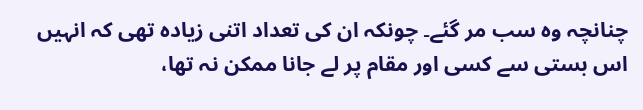چنانچہ وہ سب مر گئے۔ چونکہ ان کی تعداد اتنی زیادہ تھی کہ انہیں اس بستی سے کسی اور مقام پر لے جانا ممکن نہ تھا،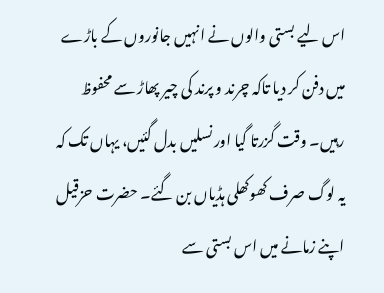اس لیے بستی والوں نے انہیں جانوروں کے باڑے میں دفن کر دیا تاکہ چرند و پرند کی چیر پھاڑ سے محفوظ رہیں۔ وقت گزرتا گیا اور نسلیں بدل گئیں، یہاں تک کہ یہ لوگ صرف کھوکھلی ہڈیاں بن گئے۔ حضرت حزقیل
اپنے زمانے میں اس بستی سے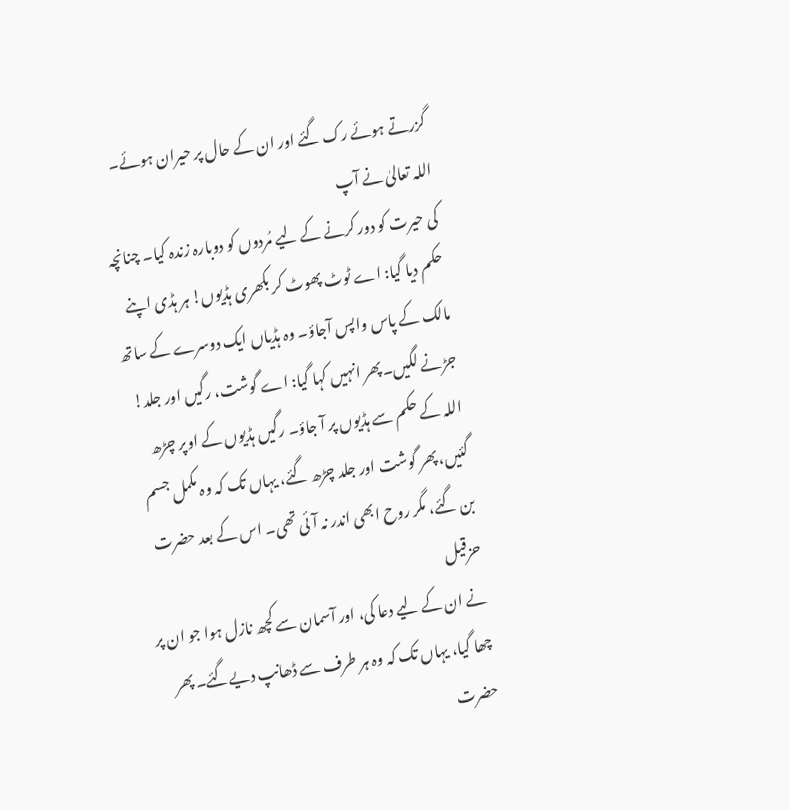گزرتے ہوئے رک گئے اور ان کے حال پر حیران ہوئے۔ اللہ تعالیٰ نے آپ
کی حیرت کو دور کرنے کے لیے مُردوں کو دوبارہ زندہ کیا۔ چنانچہ حکم دیا گیا: اے ٹوٹ پھوٹ کر بکھری ہڈیوں! ہر ہڈی اپنے مالک کے پاس واپس آجاؤ۔ وہ ہڈیاں ایک دوسرے کے ساتھ جڑنے لگیں۔پھر انہیں کہا گیا: اے گوشت، رگیں اور جلد! اللہ کے حکم سے ہڈیوں پر آ جاؤ۔ رگیں ہڈیوں کے اوپر چڑھ گئیں، پھر گوشت اور جلد چڑھ گئے، یہاں تک کہ وہ مکمل جسم بن گئے، مگر روح ابھی اندر نہ آئی تھی۔ اس کے بعد حضرت حزقیل
نے ان کے لیے دعا کی، اور آسمان سے کچھ نازل ہوا جو ان پر چھا گیا، یہاں تک کہ وہ ہر طرف سے ڈھانپ دیےگئے۔ پھر حضرت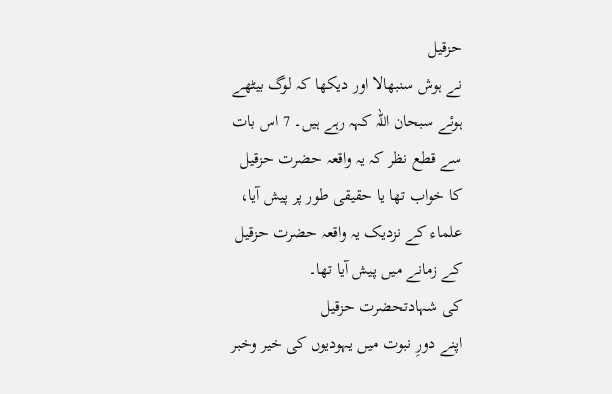حزقیل
نے ہوش سنبھالا اور دیکھا کہ لوگ بیٹھے ہوئے سبحان اللہ کہہ رہے ہیں۔ 7 اس بات سے قطع نظر کہ یہ واقعہ حضرت حزقیل
کا خواب تھا یا حقیقی طور پر پیش آیا، علماء کے نزدیک یہ واقعہ حضرت حزقیل
کے زمانے میں پیش آیا تھا۔
کی شہادتحضرت حزقیل
اپنے دورِ نبوت میں یہودیوں کی خیر وخبر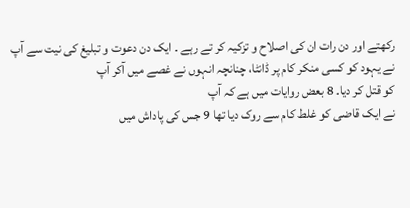رکھتے اور دن رات ان کی اصلاح و تزکیہ کر تے رہے ۔ ایک دن دعوت و تبلیغ کی نیت سے آپ
نے یہود کو کسی منکر کام پر ڈانٹا، چنانچہ انہوں نے غصے میں آکر آپ
کو قتل کر دیا۔ 8 بعض روایات میں ہے کہ آپ
نے ایک قاضی کو غلط کام سے روک دیا تھا 9 جس کی پاداش میں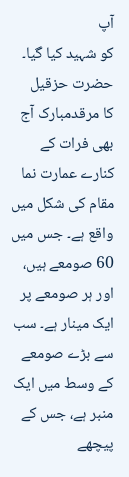آپ
کو شہید کیا گیا۔
حضرت حزقیل
کا مرقدمبارک آج بھی فرات کے کنارے عمارت نما مقام کی شکل میں واقع ہے۔ جس میں 60 صومعے ہیں، اور ہر صومعے پر ایک مینار ہے۔ سب سے بڑے صومعے کے وسط میں ایک منبر ہے، جس کے پیچھے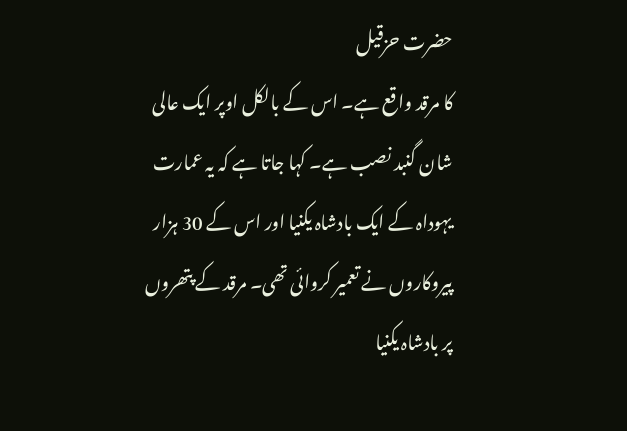حضرت حزقیل
کا مرقد واقع ہے۔ اس کے بالکل اوپر ایک عالی شان گنبد نصب ہے۔ کہا جاتا ہے کہ یہ عمارت یہوداہ کے ایک بادشاہ یکنیا اور اس کے 30 ہزار پیروکاروں نے تعمیر کروائی تھی۔ مرقد کے پتھروں پر بادشاہ یکنیا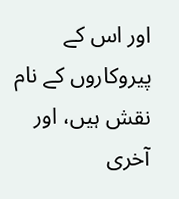اور اس کے پیروکاروں کے نام نقش ہیں، اور آخری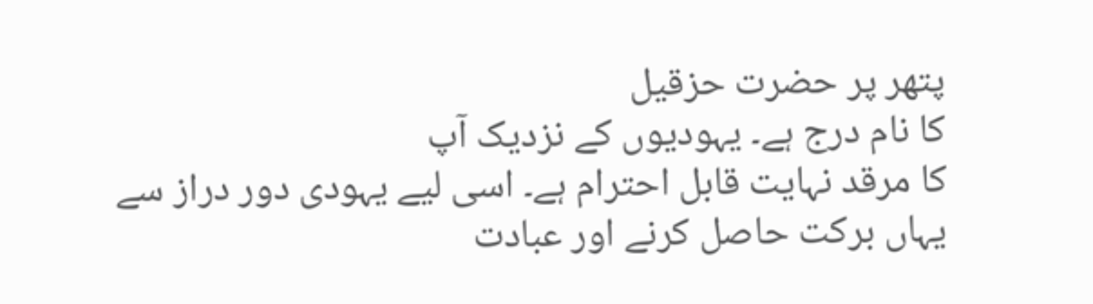پتھر پر حضرت حزقیل
کا نام درج ہے۔ یہودیوں کے نزدیک آپ
کا مرقد نہایت قابل احترام ہے۔ اسی لیے یہودی دور دراز سے یہاں برکت حاصل کرنے اور عبادت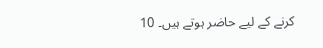کرنے کے لیے حاضر ہوتے ہیں۔ 10